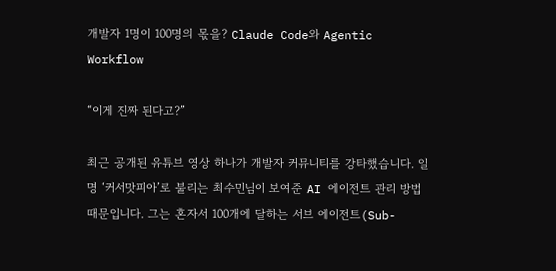개발자 1명이 100명의 몫을? Claude Code와 Agentic Workflow

“이게 진짜 된다고?”

최근 공개된 유튜브 영상 하나가 개발자 커뮤니티를 강타했습니다. 일명 ‘커서맛피아’로 불리는 최수민님이 보여준 AI 에이전트 관리 방법 때문입니다. 그는 혼자서 100개에 달하는 서브 에이전트(Sub-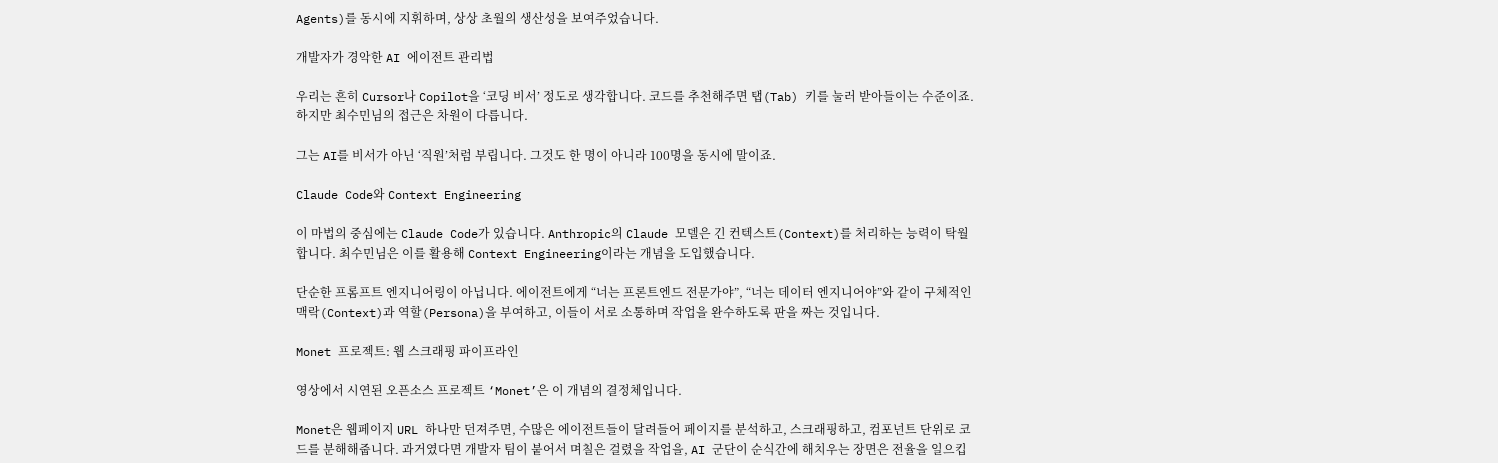Agents)를 동시에 지휘하며, 상상 초월의 생산성을 보여주었습니다.

개발자가 경악한 AI 에이전트 관리법

우리는 흔히 Cursor나 Copilot을 ‘코딩 비서’ 정도로 생각합니다. 코드를 추천해주면 탭(Tab) 키를 눌러 받아들이는 수준이죠. 하지만 최수민님의 접근은 차원이 다릅니다.

그는 AI를 비서가 아닌 ‘직원’처럼 부립니다. 그것도 한 명이 아니라 100명을 동시에 말이죠.

Claude Code와 Context Engineering

이 마법의 중심에는 Claude Code가 있습니다. Anthropic의 Claude 모델은 긴 컨텍스트(Context)를 처리하는 능력이 탁월합니다. 최수민님은 이를 활용해 Context Engineering이라는 개념을 도입했습니다.

단순한 프롬프트 엔지니어링이 아닙니다. 에이전트에게 “너는 프론트엔드 전문가야”, “너는 데이터 엔지니어야”와 같이 구체적인 맥락(Context)과 역할(Persona)을 부여하고, 이들이 서로 소통하며 작업을 완수하도록 판을 짜는 것입니다.

Monet 프로젝트: 웹 스크래핑 파이프라인

영상에서 시연된 오픈소스 프로젝트 ‘Monet’은 이 개념의 결정체입니다.

Monet은 웹페이지 URL 하나만 던져주면, 수많은 에이전트들이 달려들어 페이지를 분석하고, 스크래핑하고, 컴포넌트 단위로 코드를 분해해줍니다. 과거였다면 개발자 팀이 붙어서 며칠은 걸렸을 작업을, AI 군단이 순식간에 해치우는 장면은 전율을 일으킵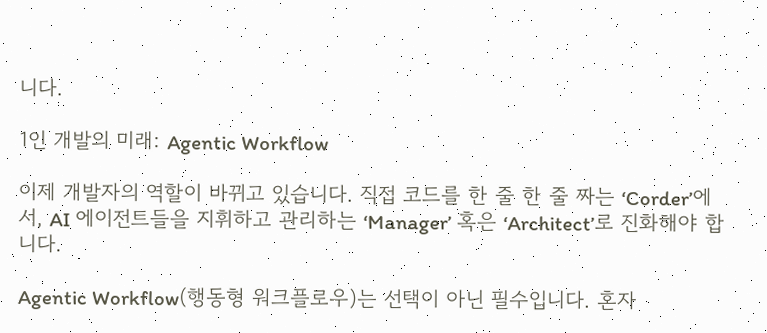니다.

1인 개발의 미래: Agentic Workflow

이제 개발자의 역할이 바뀌고 있습니다. 직접 코드를 한 줄 한 줄 짜는 ‘Corder’에서, AI 에이전트들을 지휘하고 관리하는 ‘Manager’ 혹은 ‘Architect’로 진화해야 합니다.

Agentic Workflow(행동형 워크플로우)는 선택이 아닌 필수입니다. 혼자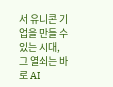서 유니콘 기업을 만들 수 있는 시대, 그 열쇠는 바로 AI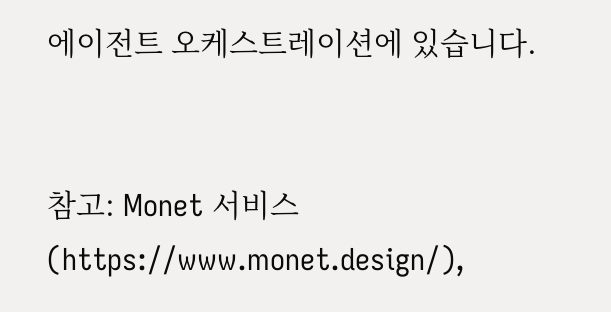에이전트 오케스트레이션에 있습니다.


참고: Monet 서비스 (https://www.monet.design/),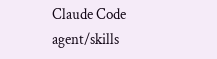Claude Code agent/skills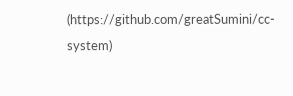(https://github.com/greatSumini/cc-system)